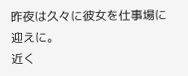昨夜は久々に彼女を仕事場に迎えに。
近く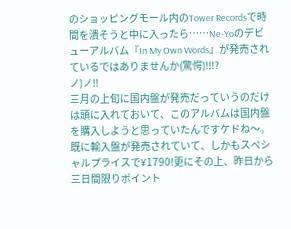のショッピングモール内のTower Recordsで時間を潰そうと中に入ったら……Ne-Yoのデビューアルバム『In My Own Words』が発売されているではありませんか(驚愕)!!!?
ノ)ノ!!
三月の上旬に国内盤が発売だっていうのだけは頭に入れておいて、このアルバムは国内盤を購入しようと思っていたんですケドね〜。既に輸入盤が発売されていて、しかもスペシャルプライスで¥1790!更にその上、昨日から三日間限りポイント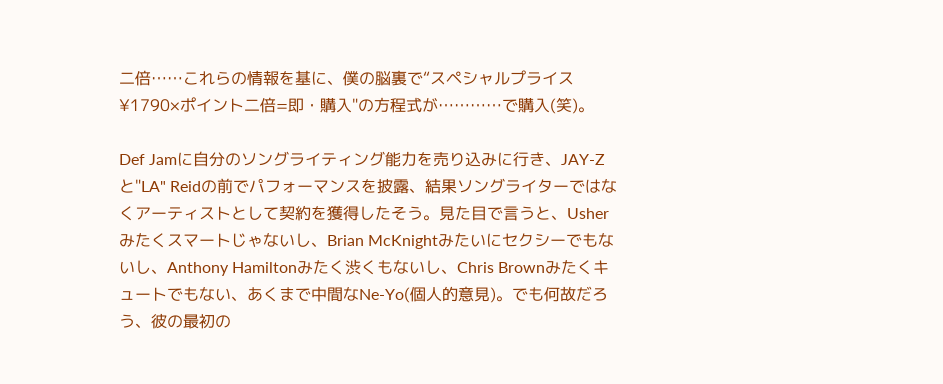二倍……これらの情報を基に、僕の脳裏で“スペシャルプライス¥1790×ポイント二倍=即・購入"の方程式が…………で購入(笑)。

Def Jamに自分のソングライティング能力を売り込みに行き、JAY-Zと"LA" Reidの前でパフォーマンスを披露、結果ソングライターではなくアーティストとして契約を獲得したそう。見た目で言うと、Usherみたくスマートじゃないし、Brian McKnightみたいにセクシーでもないし、Anthony Hamiltonみたく渋くもないし、Chris Brownみたくキュートでもない、あくまで中間なNe-Yo(個人的意見)。でも何故だろう、彼の最初の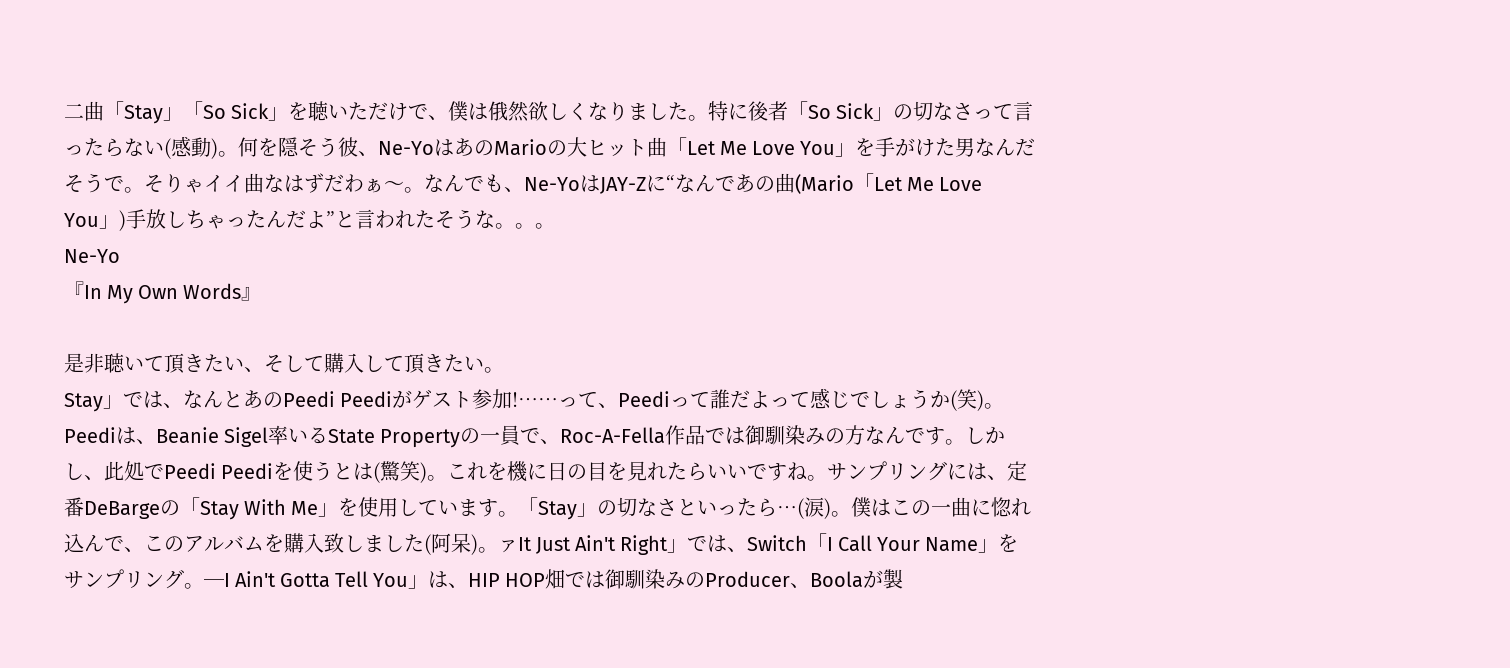二曲「Stay」「So Sick」を聴いただけで、僕は俄然欲しくなりました。特に後者「So Sick」の切なさって言ったらない(感動)。何を隠そう彼、Ne-YoはあのMarioの大ヒット曲「Let Me Love You」を手がけた男なんだそうで。そりゃイイ曲なはずだわぁ〜。なんでも、Ne-YoはJAY-Zに“なんであの曲(Mario「Let Me Love You」)手放しちゃったんだよ”と言われたそうな。。。
Ne-Yo
『In My Own Words』

是非聴いて頂きたい、そして購入して頂きたい。
Stay」では、なんとあのPeedi Peediがゲスト参加!……って、Peediって誰だよって感じでしょうか(笑)。Peediは、Beanie Sigel率いるState Propertyの一員で、Roc-A-Fella作品では御馴染みの方なんです。しかし、此処でPeedi Peediを使うとは(驚笑)。これを機に日の目を見れたらいいですね。サンプリングには、定番DeBargeの「Stay With Me」を使用しています。「Stay」の切なさといったら…(涙)。僕はこの一曲に惚れ込んで、このアルバムを購入致しました(阿呆)。ァIt Just Ain't Right」では、Switch「I Call Your Name」をサンプリング。─I Ain't Gotta Tell You」は、HIP HOP畑では御馴染みのProducer、Boolaが製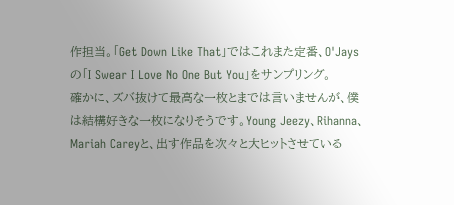作担当。「Get Down Like That」ではこれまた定番、O'Jaysの「I Swear I Love No One But You」をサンプリング。
確かに、ズバ抜けて最高な一枚とまでは言いませんが、僕は結構好きな一枚になりそうです。Young Jeezy、Rihanna、Mariah Careyと、出す作品を次々と大ヒットさせている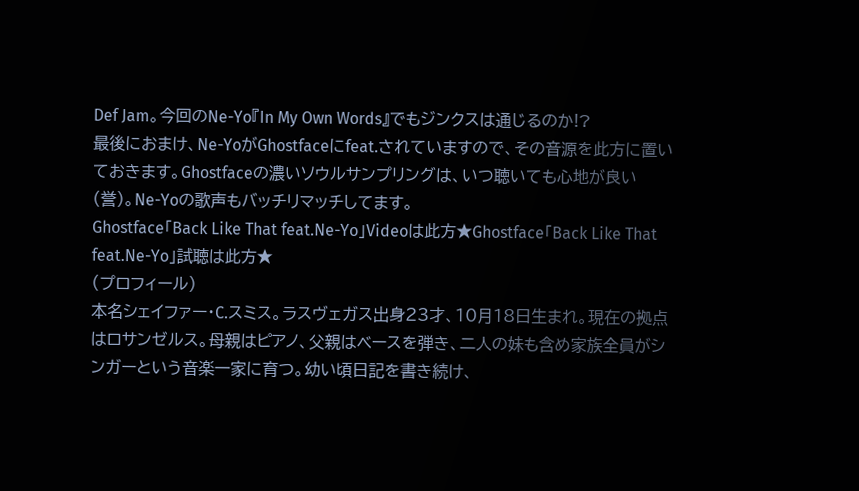Def Jam。今回のNe-Yo『In My Own Words』でもジンクスは通じるのか!?
最後におまけ、Ne-YoがGhostfaceにfeat.されていますので、その音源を此方に置いておきます。Ghostfaceの濃いソウルサンプリングは、いつ聴いても心地が良い(誉)。Ne-Yoの歌声もバッチリマッチしてます。
Ghostface「Back Like That feat.Ne-Yo」Videoは此方★Ghostface「Back Like That feat.Ne-Yo」試聴は此方★
(プロフィール)
本名シェイファー・C.スミス。ラスヴェガス出身23才、10月18日生まれ。現在の拠点はロサンゼルス。母親はピアノ、父親はベースを弾き、二人の妹も含め家族全員がシンガーという音楽一家に育つ。幼い頃日記を書き続け、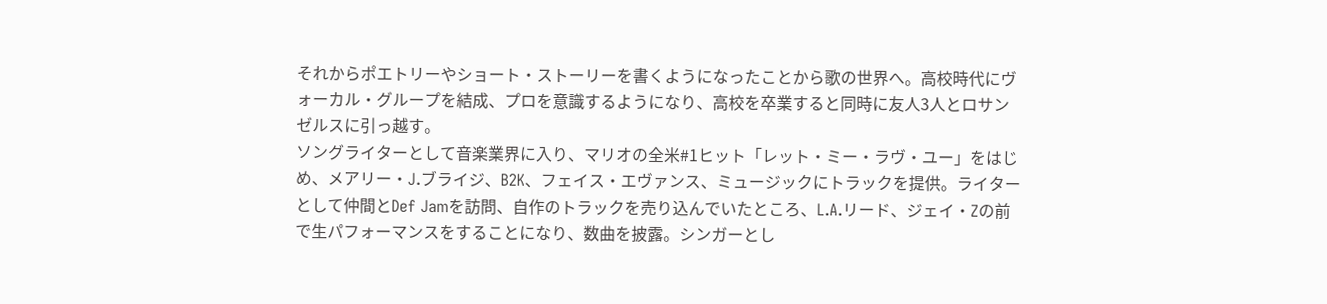それからポエトリーやショート・ストーリーを書くようになったことから歌の世界へ。高校時代にヴォーカル・グループを結成、プロを意識するようになり、高校を卒業すると同時に友人3人とロサンゼルスに引っ越す。
ソングライターとして音楽業界に入り、マリオの全米#1ヒット「レット・ミー・ラヴ・ユー」をはじめ、メアリー・J.ブライジ、B2K、フェイス・エヴァンス、ミュージックにトラックを提供。ライターとして仲間とDef Jamを訪問、自作のトラックを売り込んでいたところ、L.A.リード、ジェイ・Zの前で生パフォーマンスをすることになり、数曲を披露。シンガーとし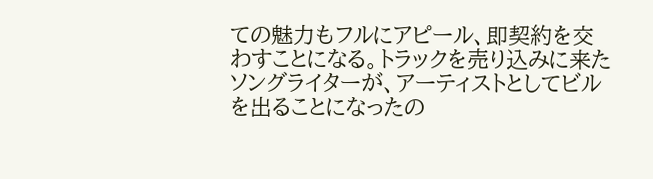ての魅力もフルにアピール、即契約を交わすことになる。トラックを売り込みに来たソングライターが、アーティストとしてビルを出ることになったの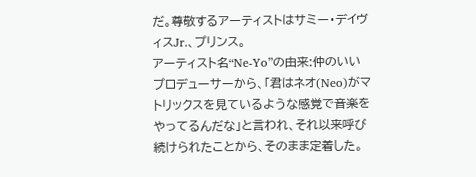だ。尊敬するアーティストはサミー・デイヴィスJr.、プリンス。
アーティスト名“Ne-Yo”の由来:仲のいいプロデューサーから、「君はネオ(Neo)がマトリックスを見ているような感覚で音楽をやってるんだな」と言われ、それ以来呼び続けられたことから、そのまま定着した。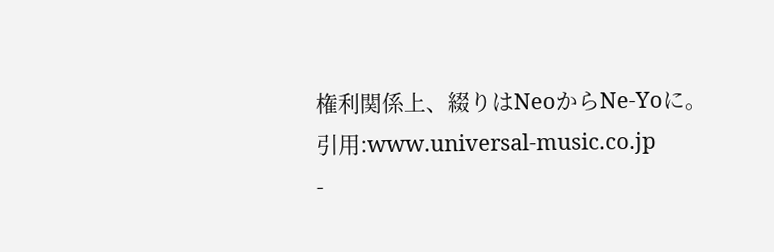権利関係上、綴りはNeoからNe-Yoに。
引用:www.universal-music.co.jp
-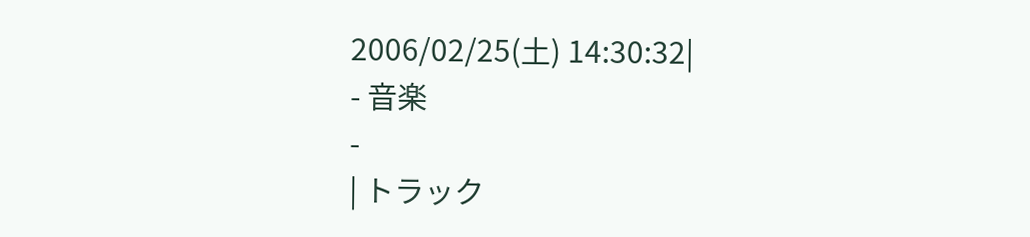2006/02/25(土) 14:30:32|
- 音楽
-
| トラック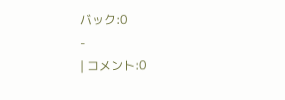バック:0
-
| コメント:0